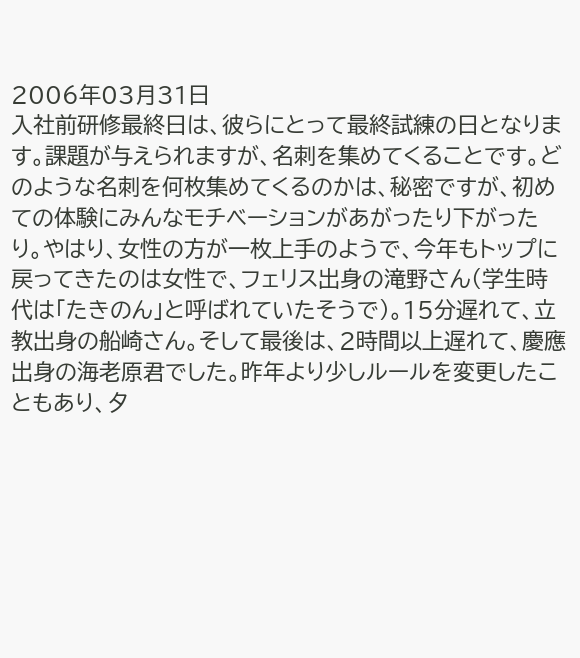2006年03月31日
入社前研修最終日は、彼らにとって最終試練の日となります。課題が与えられますが、名刺を集めてくることです。どのような名刺を何枚集めてくるのかは、秘密ですが、初めての体験にみんなモチベーションがあがったり下がったり。やはり、女性の方が一枚上手のようで、今年もトップに戻ってきたのは女性で、フェリス出身の滝野さん(学生時代は「たきのん」と呼ばれていたそうで)。15分遅れて、立教出身の船崎さん。そして最後は、2時間以上遅れて、慶應出身の海老原君でした。昨年より少しルールを変更したこともあり、夕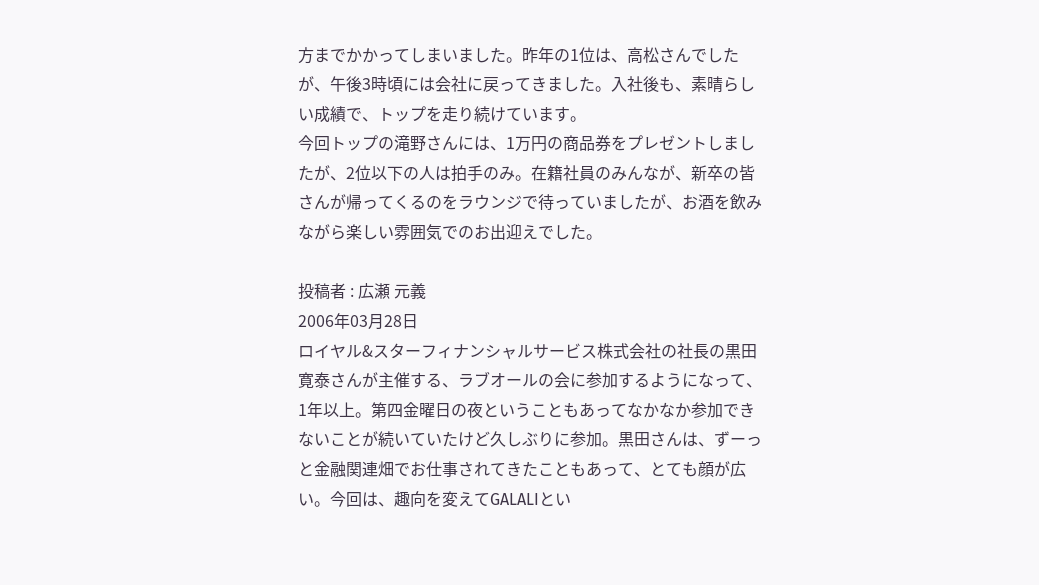方までかかってしまいました。昨年の1位は、高松さんでしたが、午後3時頃には会社に戻ってきました。入社後も、素晴らしい成績で、トップを走り続けています。
今回トップの滝野さんには、1万円の商品券をプレゼントしましたが、2位以下の人は拍手のみ。在籍社員のみんなが、新卒の皆さんが帰ってくるのをラウンジで待っていましたが、お酒を飲みながら楽しい雰囲気でのお出迎えでした。

投稿者 : 広瀬 元義
2006年03月28日
ロイヤル&スターフィナンシャルサービス株式会社の社長の黒田寛泰さんが主催する、ラブオールの会に参加するようになって、1年以上。第四金曜日の夜ということもあってなかなか参加できないことが続いていたけど久しぶりに参加。黒田さんは、ずーっと金融関連畑でお仕事されてきたこともあって、とても顔が広い。今回は、趣向を変えてGALALIとい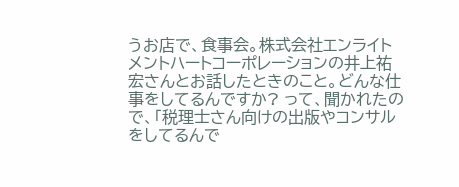うお店で、食事会。株式会社エンライトメントハートコーポレーションの井上祐宏さんとお話したときのこと。どんな仕事をしてるんですか? って、聞かれたので、「税理士さん向けの出版やコンサルをしてるんで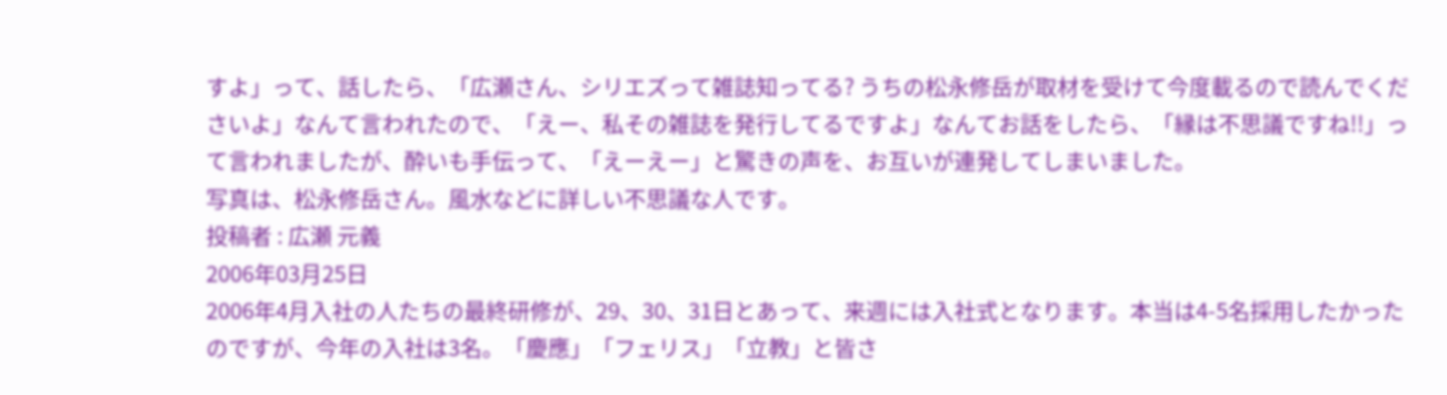すよ」って、話したら、「広瀬さん、シリエズって雑誌知ってる? うちの松永修岳が取材を受けて今度載るので読んでくださいよ」なんて言われたので、「えー、私その雑誌を発行してるですよ」なんてお話をしたら、「縁は不思議ですね!!」って言われましたが、酔いも手伝って、「えーえー」と驚きの声を、お互いが連発してしまいました。
写真は、松永修岳さん。風水などに詳しい不思議な人です。
投稿者 : 広瀬 元義
2006年03月25日
2006年4月入社の人たちの最終研修が、29、30、31日とあって、来週には入社式となります。本当は4-5名採用したかったのですが、今年の入社は3名。「慶應」「フェリス」「立教」と皆さ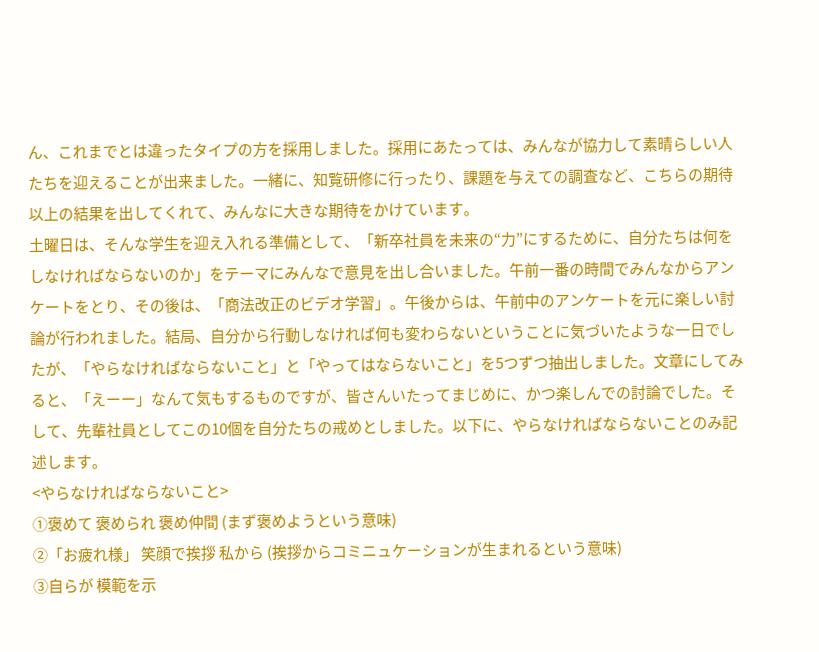ん、これまでとは違ったタイプの方を採用しました。採用にあたっては、みんなが協力して素晴らしい人たちを迎えることが出来ました。一緒に、知覧研修に行ったり、課題を与えての調査など、こちらの期待以上の結果を出してくれて、みんなに大きな期待をかけています。
土曜日は、そんな学生を迎え入れる準備として、「新卒社員を未来の“力”にするために、自分たちは何をしなければならないのか」をテーマにみんなで意見を出し合いました。午前一番の時間でみんなからアンケートをとり、その後は、「商法改正のビデオ学習」。午後からは、午前中のアンケートを元に楽しい討論が行われました。結局、自分から行動しなければ何も変わらないということに気づいたような一日でしたが、「やらなければならないこと」と「やってはならないこと」を5つずつ抽出しました。文章にしてみると、「えーー」なんて気もするものですが、皆さんいたってまじめに、かつ楽しんでの討論でした。そして、先輩社員としてこの10個を自分たちの戒めとしました。以下に、やらなければならないことのみ記述します。
<やらなければならないこと>
①褒めて 褒められ 褒め仲間 (まず褒めようという意味)
②「お疲れ様」 笑顔で挨拶 私から (挨拶からコミニュケーションが生まれるという意味)
③自らが 模範を示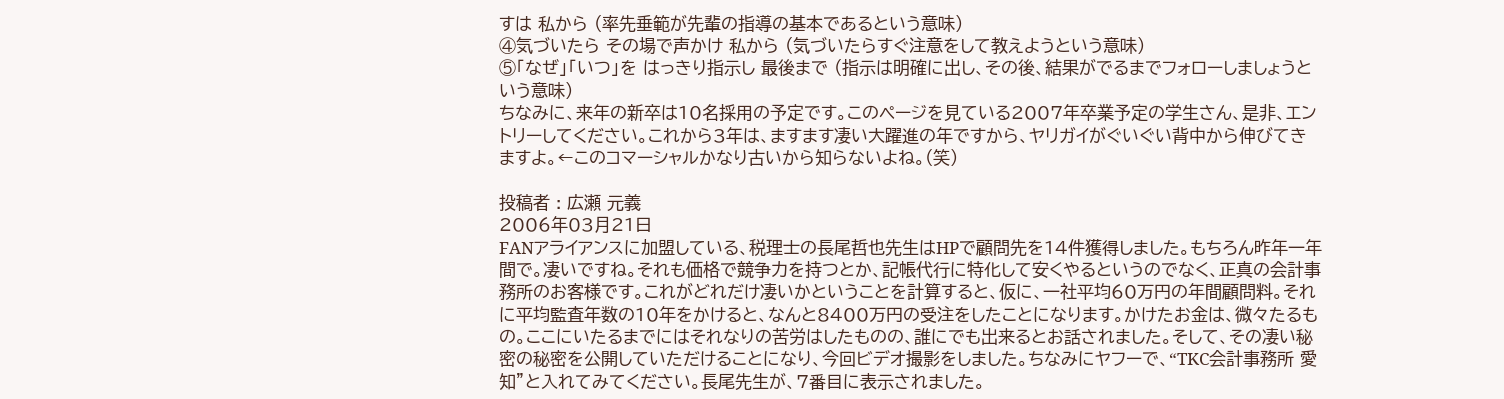すは 私から (率先垂範が先輩の指導の基本であるという意味)
④気づいたら その場で声かけ 私から (気づいたらすぐ注意をして教えようという意味)
⑤「なぜ」「いつ」を はっきり指示し 最後まで (指示は明確に出し、その後、結果がでるまでフォローしましょうという意味)
ちなみに、来年の新卒は10名採用の予定です。このページを見ている2007年卒業予定の学生さん、是非、エントリーしてください。これから3年は、ますます凄い大躍進の年ですから、ヤリガイがぐいぐい背中から伸びてきますよ。←このコマーシャルかなり古いから知らないよね。(笑)

投稿者 : 広瀬 元義
2006年03月21日
FANアライアンスに加盟している、税理士の長尾哲也先生はHPで顧問先を14件獲得しました。もちろん昨年一年間で。凄いですね。それも価格で競争力を持つとか、記帳代行に特化して安くやるというのでなく、正真の会計事務所のお客様です。これがどれだけ凄いかということを計算すると、仮に、一社平均60万円の年間顧問料。それに平均監査年数の10年をかけると、なんと8400万円の受注をしたことになります。かけたお金は、微々たるもの。ここにいたるまでにはそれなりの苦労はしたものの、誰にでも出来るとお話されました。そして、その凄い秘密の秘密を公開していただけることになり、今回ビデオ撮影をしました。ちなみにヤフーで、“TKC会計事務所 愛知”と入れてみてください。長尾先生が、7番目に表示されました。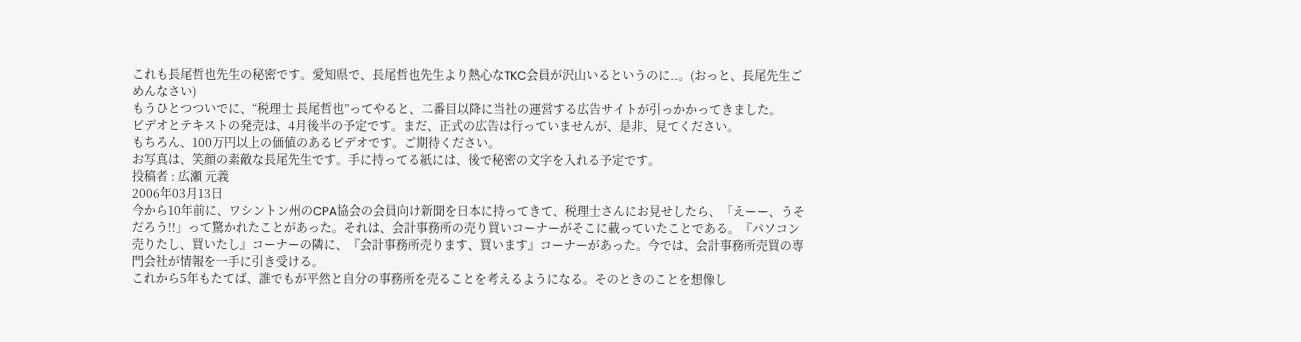これも長尾哲也先生の秘密です。愛知県で、長尾哲也先生より熱心なTKC会員が沢山いるというのに..。(おっと、長尾先生ごめんなさい)
もうひとつついでに、“税理士 長尾哲也”ってやると、二番目以降に当社の運営する広告サイトが引っかかってきました。
ビデオとテキストの発売は、4月後半の予定です。まだ、正式の広告は行っていませんが、是非、見てください。
もちろん、100万円以上の価値のあるビデオです。ご期待ください。
お写真は、笑顔の素敵な長尾先生です。手に持ってる紙には、後で秘密の文字を入れる予定です。
投稿者 : 広瀬 元義
2006年03月13日
今から10年前に、ワシントン州のCPA協会の会員向け新聞を日本に持ってきて、税理士さんにお見せしたら、「えーー、うそだろう!!」って驚かれたことがあった。それは、会計事務所の売り買いコーナーがそこに載っていたことである。『パソコン売りたし、買いたし』コーナーの隣に、『会計事務所売ります、買います』コーナーがあった。今では、会計事務所売買の専門会社が情報を一手に引き受ける。
これから5年もたてば、誰でもが平然と自分の事務所を売ることを考えるようになる。そのときのことを想像し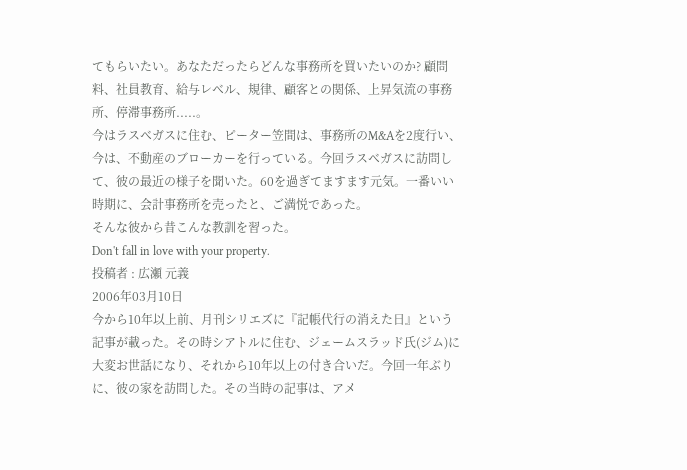てもらいたい。あなただったらどんな事務所を買いたいのか? 顧問料、社員教育、給与レベル、規律、顧客との関係、上昇気流の事務所、停滞事務所.....。
今はラスベガスに住む、ピーター笠間は、事務所のM&Aを2度行い、今は、不動産のブローカーを行っている。今回ラスベガスに訪問して、彼の最近の様子を聞いた。60を過ぎてますます元気。一番いい時期に、会計事務所を売ったと、ご満悦であった。
そんな彼から昔こんな教訓を習った。
Don't fall in love with your property.
投稿者 : 広瀬 元義
2006年03月10日
今から10年以上前、月刊シリエズに『記帳代行の消えた日』という記事が載った。その時シアトルに住む、ジェームスラッド氏(ジム)に大変お世話になり、それから10年以上の付き合いだ。今回一年ぶりに、彼の家を訪問した。その当時の記事は、アメ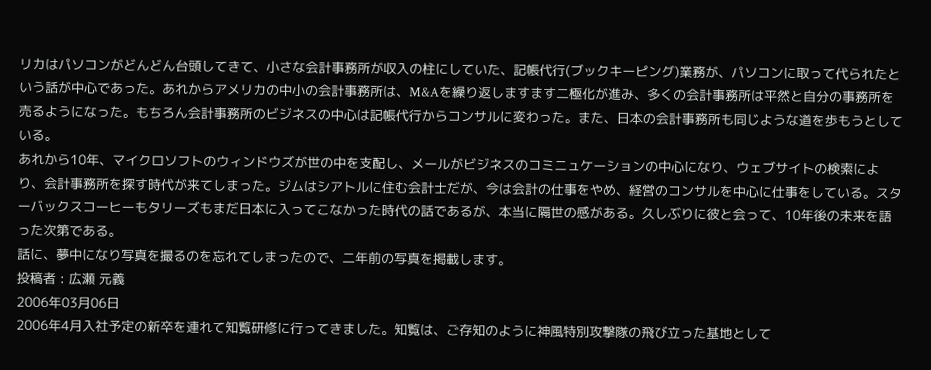リカはパソコンがどんどん台頭してきて、小さな会計事務所が収入の柱にしていた、記帳代行(ブックキーピング)業務が、パソコンに取って代られたという話が中心であった。あれからアメリカの中小の会計事務所は、M&Aを繰り返しますます二極化が進み、多くの会計事務所は平然と自分の事務所を売るようになった。もちろん会計事務所のビジネスの中心は記帳代行からコンサルに変わった。また、日本の会計事務所も同じような道を歩もうとしている。
あれから10年、マイクロソフトのウィンドウズが世の中を支配し、メールがビジネスのコミニュケーションの中心になり、ウェブサイトの検索により、会計事務所を探す時代が来てしまった。ジムはシアトルに住む会計士だが、今は会計の仕事をやめ、経営のコンサルを中心に仕事をしている。スターバックスコーヒーもタリーズもまだ日本に入ってこなかった時代の話であるが、本当に隔世の感がある。久しぶりに彼と会って、10年後の未来を語った次第である。
話に、夢中になり写真を撮るのを忘れてしまったので、二年前の写真を掲載します。
投稿者 : 広瀬 元義
2006年03月06日
2006年4月入社予定の新卒を連れて知覧研修に行ってきました。知覧は、ご存知のように神風特別攻撃隊の飛び立った基地として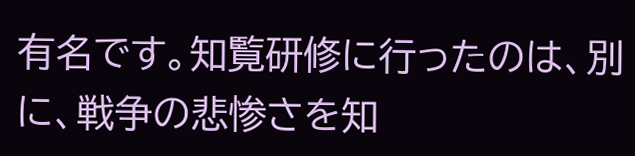有名です。知覧研修に行ったのは、別に、戦争の悲惨さを知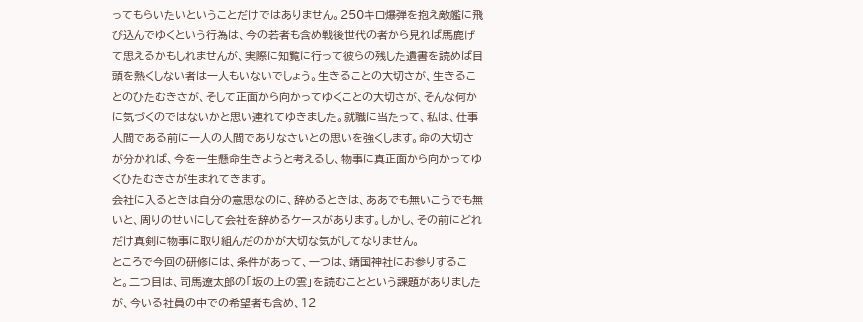ってもらいたいということだけではありません。250キロ爆弾を抱え敵艦に飛び込んでゆくという行為は、今の若者も含め戦後世代の者から見れば馬鹿げて思えるかもしれませんが、実際に知覧に行って彼らの残した遺書を読めば目頭を熱くしない者は一人もいないでしょう。生きることの大切さが、生きることのひたむきさが、そして正面から向かってゆくことの大切さが、そんな何かに気づくのではないかと思い連れてゆきました。就職に当たって、私は、仕事人間である前に一人の人間でありなさいとの思いを強くします。命の大切さが分かれば、今を一生懸命生きようと考えるし、物事に真正面から向かってゆくひたむきさが生まれてきます。
会社に入るときは自分の意思なのに、辞めるときは、ああでも無いこうでも無いと、周りのせいにして会社を辞めるケースがあります。しかし、その前にどれだけ真剣に物事に取り組んだのかが大切な気がしてなりません。
ところで今回の研修には、条件があって、一つは、靖国神社にお参りすること。二つ目は、司馬遼太郎の「坂の上の雲」を読むことという課題がありましたが、今いる社員の中での希望者も含め、12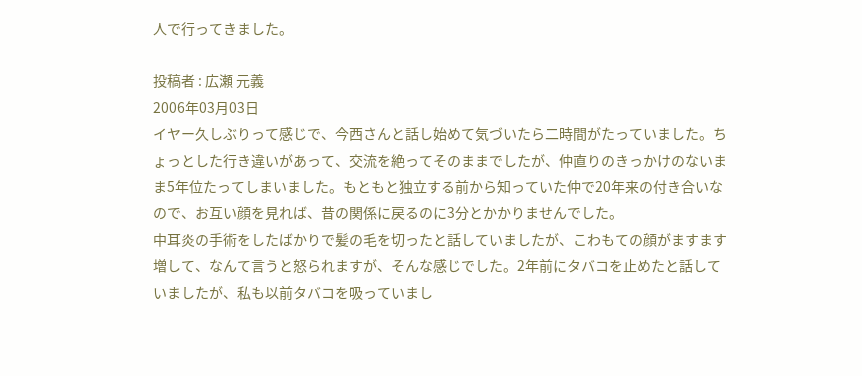人で行ってきました。

投稿者 : 広瀬 元義
2006年03月03日
イヤー久しぶりって感じで、今西さんと話し始めて気づいたら二時間がたっていました。ちょっとした行き違いがあって、交流を絶ってそのままでしたが、仲直りのきっかけのないまま5年位たってしまいました。もともと独立する前から知っていた仲で20年来の付き合いなので、お互い顔を見れば、昔の関係に戻るのに3分とかかりませんでした。
中耳炎の手術をしたばかりで髪の毛を切ったと話していましたが、こわもての顔がますます増して、なんて言うと怒られますが、そんな感じでした。2年前にタバコを止めたと話していましたが、私も以前タバコを吸っていまし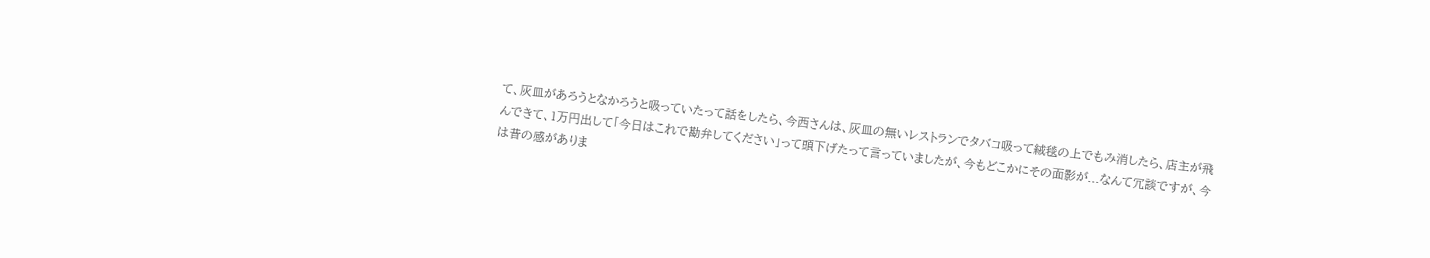て、灰皿があろうとなかろうと吸っていたって話をしたら、今西さんは、灰皿の無いレストランでタバコ吸って絨毯の上でもみ消したら、店主が飛んできて、1万円出して「今日はこれで勘弁してください」って頭下げたって言っていましたが、今もどこかにその面影が...なんて冗談ですが、今は昔の感がありま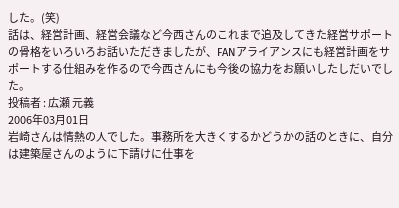した。(笑)
話は、経営計画、経営会議など今西さんのこれまで追及してきた経営サポートの骨格をいろいろお話いただきましたが、FANアライアンスにも経営計画をサポートする仕組みを作るので今西さんにも今後の協力をお願いしたしだいでした。
投稿者 : 広瀬 元義
2006年03月01日
岩崎さんは情熱の人でした。事務所を大きくするかどうかの話のときに、自分は建築屋さんのように下請けに仕事を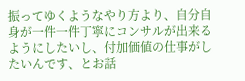振ってゆくようなやり方より、自分自身が一件一件丁寧にコンサルが出来るようにしたいし、付加価値の仕事がしたいんです、とお話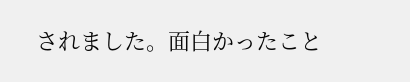されました。面白かったこと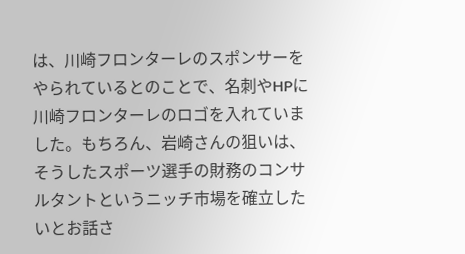は、川崎フロンターレのスポンサーをやられているとのことで、名刺やHPに川崎フロンターレのロゴを入れていました。もちろん、岩崎さんの狙いは、そうしたスポーツ選手の財務のコンサルタントというニッチ市場を確立したいとお話さ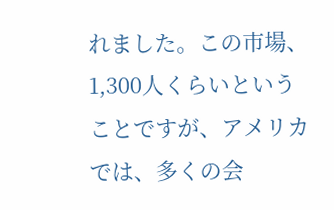れました。この市場、1,300人くらいということですが、アメリカでは、多くの会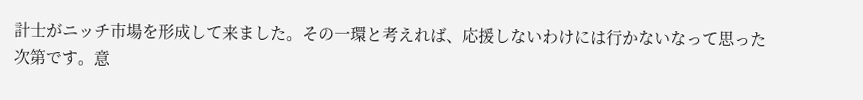計士がニッチ市場を形成して来ました。その一環と考えれば、応援しないわけには行かないなって思った次第です。意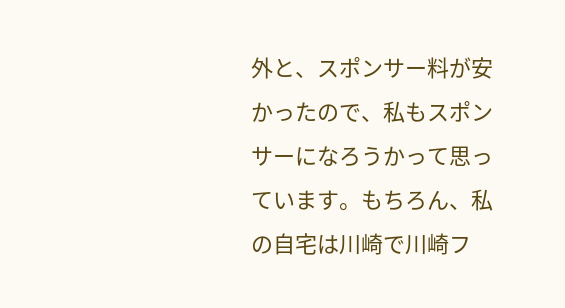外と、スポンサー料が安かったので、私もスポンサーになろうかって思っています。もちろん、私の自宅は川崎で川崎フ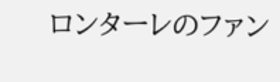ロンターレのファン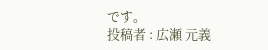です。
投稿者 : 広瀬 元義